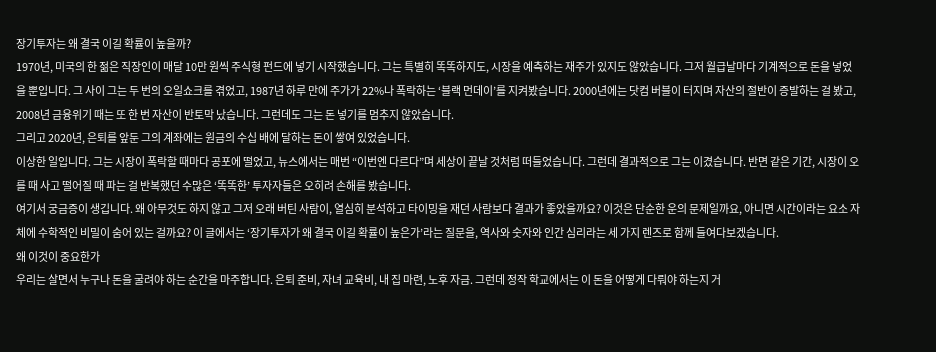장기투자는 왜 결국 이길 확률이 높을까?
1970년, 미국의 한 젊은 직장인이 매달 10만 원씩 주식형 펀드에 넣기 시작했습니다. 그는 특별히 똑똑하지도, 시장을 예측하는 재주가 있지도 않았습니다. 그저 월급날마다 기계적으로 돈을 넣었을 뿐입니다. 그 사이 그는 두 번의 오일쇼크를 겪었고, 1987년 하루 만에 주가가 22%나 폭락하는 ‘블랙 먼데이’를 지켜봤습니다. 2000년에는 닷컴 버블이 터지며 자산의 절반이 증발하는 걸 봤고, 2008년 금융위기 때는 또 한 번 자산이 반토막 났습니다. 그런데도 그는 돈 넣기를 멈추지 않았습니다.
그리고 2020년, 은퇴를 앞둔 그의 계좌에는 원금의 수십 배에 달하는 돈이 쌓여 있었습니다.
이상한 일입니다. 그는 시장이 폭락할 때마다 공포에 떨었고, 뉴스에서는 매번 “이번엔 다르다”며 세상이 끝날 것처럼 떠들었습니다. 그런데 결과적으로 그는 이겼습니다. 반면 같은 기간, 시장이 오를 때 사고 떨어질 때 파는 걸 반복했던 수많은 ‘똑똑한’ 투자자들은 오히려 손해를 봤습니다.
여기서 궁금증이 생깁니다. 왜 아무것도 하지 않고 그저 오래 버틴 사람이, 열심히 분석하고 타이밍을 재던 사람보다 결과가 좋았을까요? 이것은 단순한 운의 문제일까요, 아니면 시간이라는 요소 자체에 수학적인 비밀이 숨어 있는 걸까요? 이 글에서는 ‘장기투자가 왜 결국 이길 확률이 높은가’라는 질문을, 역사와 숫자와 인간 심리라는 세 가지 렌즈로 함께 들여다보겠습니다.
왜 이것이 중요한가
우리는 살면서 누구나 돈을 굴려야 하는 순간을 마주합니다. 은퇴 준비, 자녀 교육비, 내 집 마련, 노후 자금. 그런데 정작 학교에서는 이 돈을 어떻게 다뤄야 하는지 거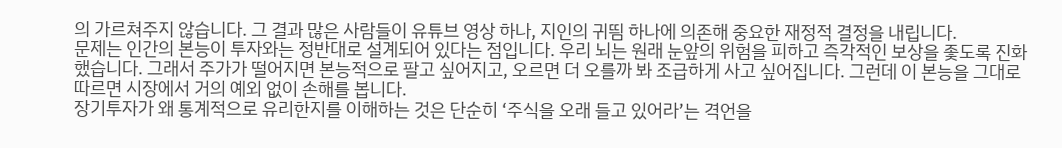의 가르쳐주지 않습니다. 그 결과 많은 사람들이 유튜브 영상 하나, 지인의 귀띔 하나에 의존해 중요한 재정적 결정을 내립니다.
문제는 인간의 본능이 투자와는 정반대로 설계되어 있다는 점입니다. 우리 뇌는 원래 눈앞의 위험을 피하고 즉각적인 보상을 좇도록 진화했습니다. 그래서 주가가 떨어지면 본능적으로 팔고 싶어지고, 오르면 더 오를까 봐 조급하게 사고 싶어집니다. 그런데 이 본능을 그대로 따르면 시장에서 거의 예외 없이 손해를 봅니다.
장기투자가 왜 통계적으로 유리한지를 이해하는 것은 단순히 ‘주식을 오래 들고 있어라’는 격언을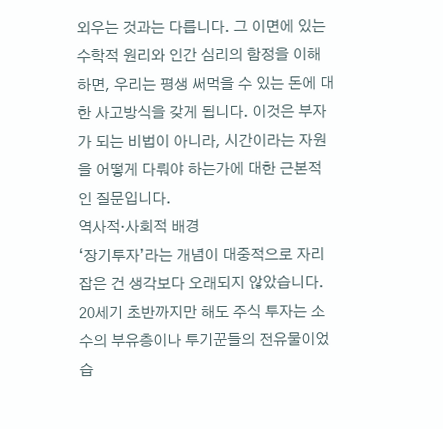외우는 것과는 다릅니다. 그 이면에 있는 수학적 원리와 인간 심리의 함정을 이해하면, 우리는 평생 써먹을 수 있는 돈에 대한 사고방식을 갖게 됩니다. 이것은 부자가 되는 비법이 아니라, 시간이라는 자원을 어떻게 다뤄야 하는가에 대한 근본적인 질문입니다.
역사적·사회적 배경
‘장기투자’라는 개념이 대중적으로 자리 잡은 건 생각보다 오래되지 않았습니다. 20세기 초반까지만 해도 주식 투자는 소수의 부유층이나 투기꾼들의 전유물이었습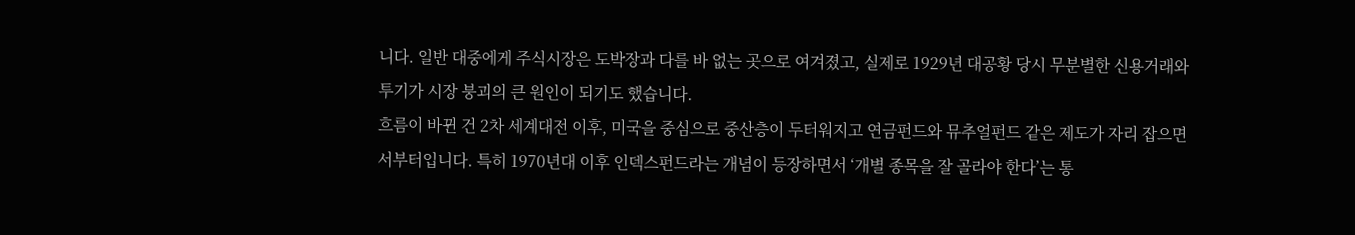니다. 일반 대중에게 주식시장은 도박장과 다를 바 없는 곳으로 여겨졌고, 실제로 1929년 대공황 당시 무분별한 신용거래와 투기가 시장 붕괴의 큰 원인이 되기도 했습니다.
흐름이 바뀐 건 2차 세계대전 이후, 미국을 중심으로 중산층이 두터워지고 연금펀드와 뮤추얼펀드 같은 제도가 자리 잡으면서부터입니다. 특히 1970년대 이후 인덱스펀드라는 개념이 등장하면서 ‘개별 종목을 잘 골라야 한다’는 통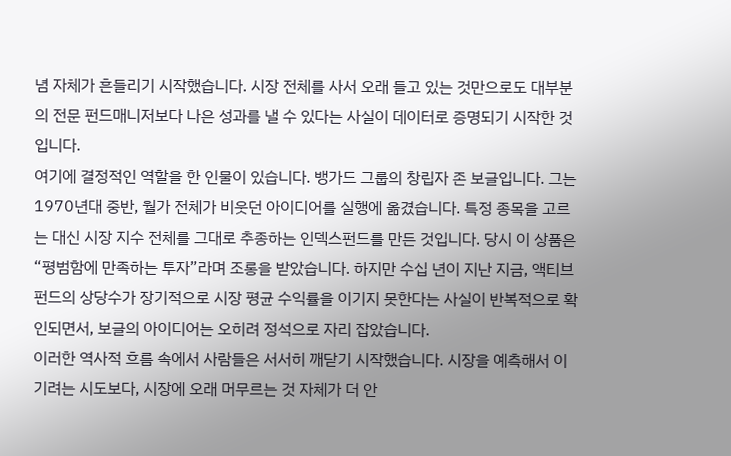념 자체가 흔들리기 시작했습니다. 시장 전체를 사서 오래 들고 있는 것만으로도 대부분의 전문 펀드매니저보다 나은 성과를 낼 수 있다는 사실이 데이터로 증명되기 시작한 것입니다.
여기에 결정적인 역할을 한 인물이 있습니다. 뱅가드 그룹의 창립자 존 보글입니다. 그는 1970년대 중반, 월가 전체가 비웃던 아이디어를 실행에 옮겼습니다. 특정 종목을 고르는 대신 시장 지수 전체를 그대로 추종하는 인덱스펀드를 만든 것입니다. 당시 이 상품은 “평범함에 만족하는 투자”라며 조롱을 받았습니다. 하지만 수십 년이 지난 지금, 액티브 펀드의 상당수가 장기적으로 시장 평균 수익률을 이기지 못한다는 사실이 반복적으로 확인되면서, 보글의 아이디어는 오히려 정석으로 자리 잡았습니다.
이러한 역사적 흐름 속에서 사람들은 서서히 깨닫기 시작했습니다. 시장을 예측해서 이기려는 시도보다, 시장에 오래 머무르는 것 자체가 더 안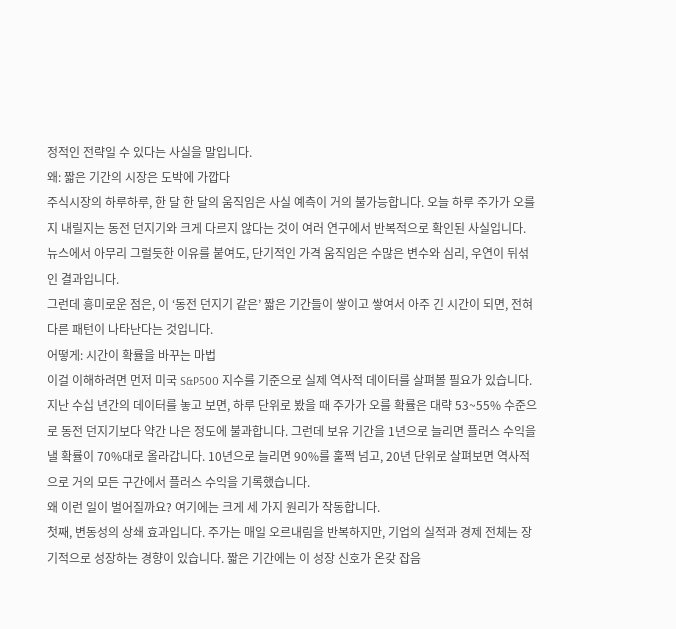정적인 전략일 수 있다는 사실을 말입니다.
왜: 짧은 기간의 시장은 도박에 가깝다
주식시장의 하루하루, 한 달 한 달의 움직임은 사실 예측이 거의 불가능합니다. 오늘 하루 주가가 오를지 내릴지는 동전 던지기와 크게 다르지 않다는 것이 여러 연구에서 반복적으로 확인된 사실입니다. 뉴스에서 아무리 그럴듯한 이유를 붙여도, 단기적인 가격 움직임은 수많은 변수와 심리, 우연이 뒤섞인 결과입니다.
그런데 흥미로운 점은, 이 ‘동전 던지기 같은’ 짧은 기간들이 쌓이고 쌓여서 아주 긴 시간이 되면, 전혀 다른 패턴이 나타난다는 것입니다.
어떻게: 시간이 확률을 바꾸는 마법
이걸 이해하려면 먼저 미국 S&P500 지수를 기준으로 실제 역사적 데이터를 살펴볼 필요가 있습니다. 지난 수십 년간의 데이터를 놓고 보면, 하루 단위로 봤을 때 주가가 오를 확률은 대략 53~55% 수준으로 동전 던지기보다 약간 나은 정도에 불과합니다. 그런데 보유 기간을 1년으로 늘리면 플러스 수익을 낼 확률이 70%대로 올라갑니다. 10년으로 늘리면 90%를 훌쩍 넘고, 20년 단위로 살펴보면 역사적으로 거의 모든 구간에서 플러스 수익을 기록했습니다.
왜 이런 일이 벌어질까요? 여기에는 크게 세 가지 원리가 작동합니다.
첫째, 변동성의 상쇄 효과입니다. 주가는 매일 오르내림을 반복하지만, 기업의 실적과 경제 전체는 장기적으로 성장하는 경향이 있습니다. 짧은 기간에는 이 성장 신호가 온갖 잡음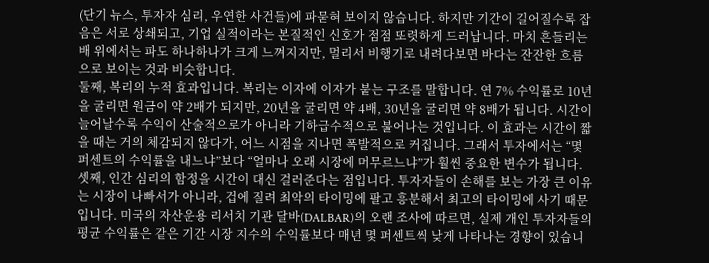(단기 뉴스, 투자자 심리, 우연한 사건들)에 파묻혀 보이지 않습니다. 하지만 기간이 길어질수록 잡음은 서로 상쇄되고, 기업 실적이라는 본질적인 신호가 점점 또렷하게 드러납니다. 마치 흔들리는 배 위에서는 파도 하나하나가 크게 느껴지지만, 멀리서 비행기로 내려다보면 바다는 잔잔한 흐름으로 보이는 것과 비슷합니다.
둘째, 복리의 누적 효과입니다. 복리는 이자에 이자가 붙는 구조를 말합니다. 연 7% 수익률로 10년을 굴리면 원금이 약 2배가 되지만, 20년을 굴리면 약 4배, 30년을 굴리면 약 8배가 됩니다. 시간이 늘어날수록 수익이 산술적으로가 아니라 기하급수적으로 불어나는 것입니다. 이 효과는 시간이 짧을 때는 거의 체감되지 않다가, 어느 시점을 지나면 폭발적으로 커집니다. 그래서 투자에서는 “몇 퍼센트의 수익률을 내느냐”보다 “얼마나 오래 시장에 머무르느냐”가 훨씬 중요한 변수가 됩니다.
셋째, 인간 심리의 함정을 시간이 대신 걸러준다는 점입니다. 투자자들이 손해를 보는 가장 큰 이유는 시장이 나빠서가 아니라, 겁에 질려 최악의 타이밍에 팔고 흥분해서 최고의 타이밍에 사기 때문입니다. 미국의 자산운용 리서치 기관 달바(DALBAR)의 오랜 조사에 따르면, 실제 개인 투자자들의 평균 수익률은 같은 기간 시장 지수의 수익률보다 매년 몇 퍼센트씩 낮게 나타나는 경향이 있습니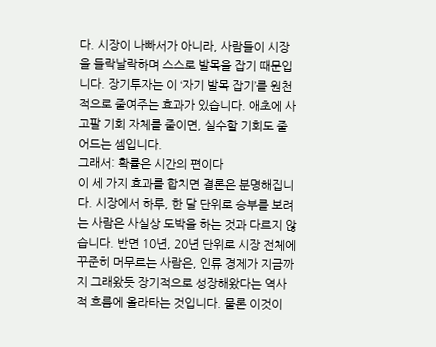다. 시장이 나빠서가 아니라, 사람들이 시장을 들락날락하며 스스로 발목을 잡기 때문입니다. 장기투자는 이 ‘자기 발목 잡기’를 원천적으로 줄여주는 효과가 있습니다. 애초에 사고팔 기회 자체를 줄이면, 실수할 기회도 줄어드는 셈입니다.
그래서: 확률은 시간의 편이다
이 세 가지 효과를 합치면 결론은 분명해집니다. 시장에서 하루, 한 달 단위로 승부를 보려는 사람은 사실상 도박을 하는 것과 다르지 않습니다. 반면 10년, 20년 단위로 시장 전체에 꾸준히 머무르는 사람은, 인류 경제가 지금까지 그래왔듯 장기적으로 성장해왔다는 역사적 흐름에 올라타는 것입니다. 물론 이것이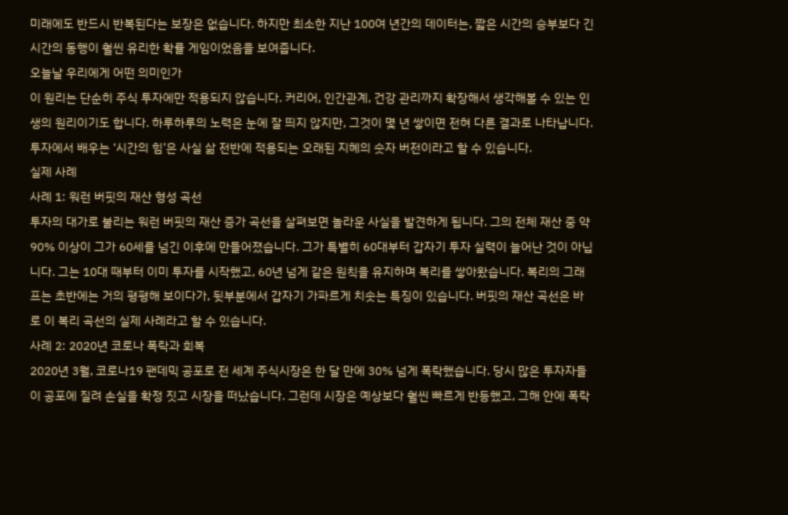미래에도 반드시 반복된다는 보장은 없습니다. 하지만 최소한 지난 100여 년간의 데이터는, 짧은 시간의 승부보다 긴 시간의 동행이 훨씬 유리한 확률 게임이었음을 보여줍니다.
오늘날 우리에게 어떤 의미인가
이 원리는 단순히 주식 투자에만 적용되지 않습니다. 커리어, 인간관계, 건강 관리까지 확장해서 생각해볼 수 있는 인생의 원리이기도 합니다. 하루하루의 노력은 눈에 잘 띄지 않지만, 그것이 몇 년 쌓이면 전혀 다른 결과로 나타납니다. 투자에서 배우는 ‘시간의 힘’은 사실 삶 전반에 적용되는 오래된 지혜의 숫자 버전이라고 할 수 있습니다.
실제 사례
사례 1: 워런 버핏의 재산 형성 곡선
투자의 대가로 불리는 워런 버핏의 재산 증가 곡선을 살펴보면 놀라운 사실을 발견하게 됩니다. 그의 전체 재산 중 약 90% 이상이 그가 60세를 넘긴 이후에 만들어졌습니다. 그가 특별히 60대부터 갑자기 투자 실력이 늘어난 것이 아닙니다. 그는 10대 때부터 이미 투자를 시작했고, 60년 넘게 같은 원칙을 유지하며 복리를 쌓아왔습니다. 복리의 그래프는 초반에는 거의 평평해 보이다가, 뒷부분에서 갑자기 가파르게 치솟는 특징이 있습니다. 버핏의 재산 곡선은 바로 이 복리 곡선의 실제 사례라고 할 수 있습니다.
사례 2: 2020년 코로나 폭락과 회복
2020년 3월, 코로나19 팬데믹 공포로 전 세계 주식시장은 한 달 만에 30% 넘게 폭락했습니다. 당시 많은 투자자들이 공포에 질려 손실을 확정 짓고 시장을 떠났습니다. 그런데 시장은 예상보다 훨씬 빠르게 반등했고, 그해 안에 폭락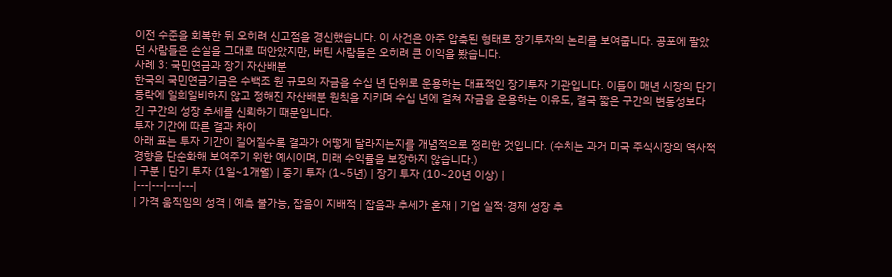이전 수준을 회복한 뒤 오히려 신고점을 경신했습니다. 이 사건은 아주 압축된 형태로 장기투자의 논리를 보여줍니다. 공포에 팔았던 사람들은 손실을 그대로 떠안았지만, 버틴 사람들은 오히려 큰 이익을 봤습니다.
사례 3: 국민연금과 장기 자산배분
한국의 국민연금기금은 수백조 원 규모의 자금을 수십 년 단위로 운용하는 대표적인 장기투자 기관입니다. 이들이 매년 시장의 단기 등락에 일희일비하지 않고 정해진 자산배분 원칙을 지키며 수십 년에 걸쳐 자금을 운용하는 이유도, 결국 짧은 구간의 변동성보다 긴 구간의 성장 추세를 신뢰하기 때문입니다.
투자 기간에 따른 결과 차이
아래 표는 투자 기간이 길어질수록 결과가 어떻게 달라지는지를 개념적으로 정리한 것입니다. (수치는 과거 미국 주식시장의 역사적 경향을 단순화해 보여주기 위한 예시이며, 미래 수익률을 보장하지 않습니다.)
| 구분 | 단기 투자 (1일~1개월) | 중기 투자 (1~5년) | 장기 투자 (10~20년 이상) |
|---|---|---|---|
| 가격 움직임의 성격 | 예측 불가능, 잡음이 지배적 | 잡음과 추세가 혼재 | 기업 실적·경제 성장 추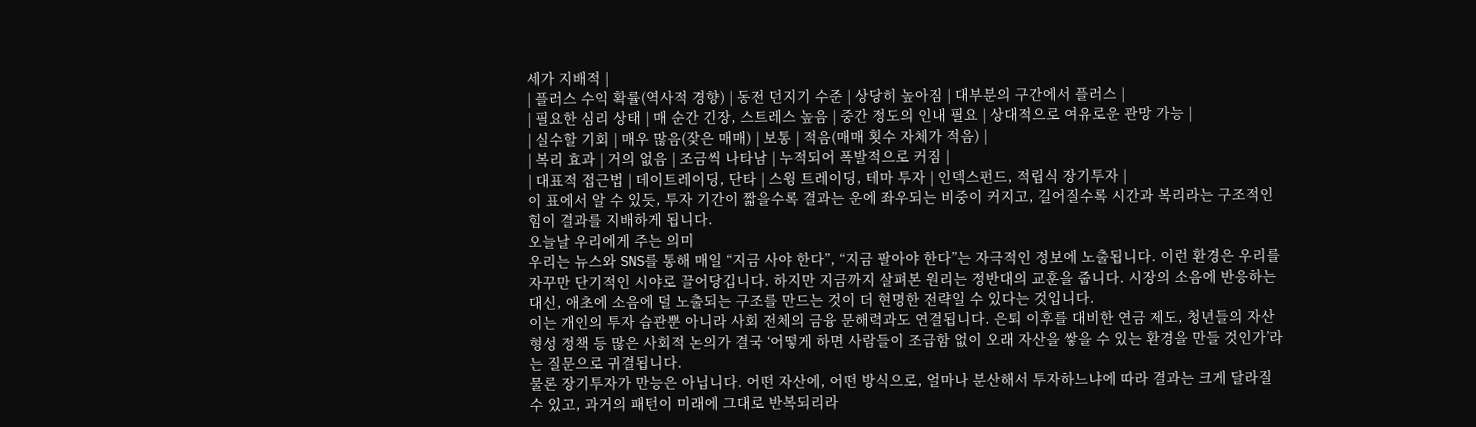세가 지배적 |
| 플러스 수익 확률(역사적 경향) | 동전 던지기 수준 | 상당히 높아짐 | 대부분의 구간에서 플러스 |
| 필요한 심리 상태 | 매 순간 긴장, 스트레스 높음 | 중간 정도의 인내 필요 | 상대적으로 여유로운 관망 가능 |
| 실수할 기회 | 매우 많음(잦은 매매) | 보통 | 적음(매매 횟수 자체가 적음) |
| 복리 효과 | 거의 없음 | 조금씩 나타남 | 누적되어 폭발적으로 커짐 |
| 대표적 접근법 | 데이트레이딩, 단타 | 스윙 트레이딩, 테마 투자 | 인덱스펀드, 적립식 장기투자 |
이 표에서 알 수 있듯, 투자 기간이 짧을수록 결과는 운에 좌우되는 비중이 커지고, 길어질수록 시간과 복리라는 구조적인 힘이 결과를 지배하게 됩니다.
오늘날 우리에게 주는 의미
우리는 뉴스와 SNS를 통해 매일 “지금 사야 한다”, “지금 팔아야 한다”는 자극적인 정보에 노출됩니다. 이런 환경은 우리를 자꾸만 단기적인 시야로 끌어당깁니다. 하지만 지금까지 살펴본 원리는 정반대의 교훈을 줍니다. 시장의 소음에 반응하는 대신, 애초에 소음에 덜 노출되는 구조를 만드는 것이 더 현명한 전략일 수 있다는 것입니다.
이는 개인의 투자 습관뿐 아니라 사회 전체의 금융 문해력과도 연결됩니다. 은퇴 이후를 대비한 연금 제도, 청년들의 자산 형성 정책 등 많은 사회적 논의가 결국 ‘어떻게 하면 사람들이 조급함 없이 오래 자산을 쌓을 수 있는 환경을 만들 것인가’라는 질문으로 귀결됩니다.
물론 장기투자가 만능은 아닙니다. 어떤 자산에, 어떤 방식으로, 얼마나 분산해서 투자하느냐에 따라 결과는 크게 달라질 수 있고, 과거의 패턴이 미래에 그대로 반복되리라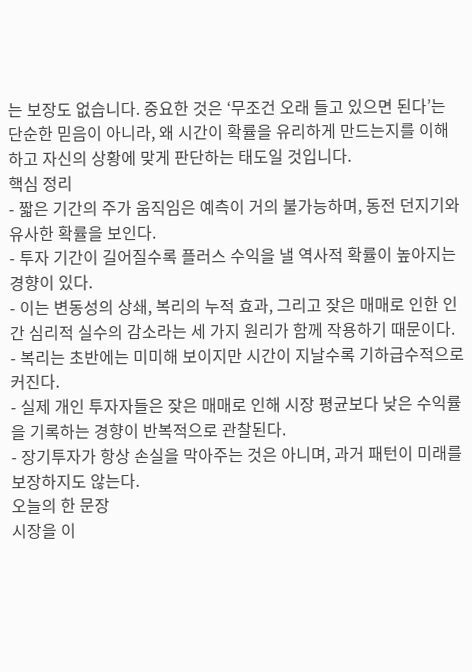는 보장도 없습니다. 중요한 것은 ‘무조건 오래 들고 있으면 된다’는 단순한 믿음이 아니라, 왜 시간이 확률을 유리하게 만드는지를 이해하고 자신의 상황에 맞게 판단하는 태도일 것입니다.
핵심 정리
- 짧은 기간의 주가 움직임은 예측이 거의 불가능하며, 동전 던지기와 유사한 확률을 보인다.
- 투자 기간이 길어질수록 플러스 수익을 낼 역사적 확률이 높아지는 경향이 있다.
- 이는 변동성의 상쇄, 복리의 누적 효과, 그리고 잦은 매매로 인한 인간 심리적 실수의 감소라는 세 가지 원리가 함께 작용하기 때문이다.
- 복리는 초반에는 미미해 보이지만 시간이 지날수록 기하급수적으로 커진다.
- 실제 개인 투자자들은 잦은 매매로 인해 시장 평균보다 낮은 수익률을 기록하는 경향이 반복적으로 관찰된다.
- 장기투자가 항상 손실을 막아주는 것은 아니며, 과거 패턴이 미래를 보장하지도 않는다.
오늘의 한 문장
시장을 이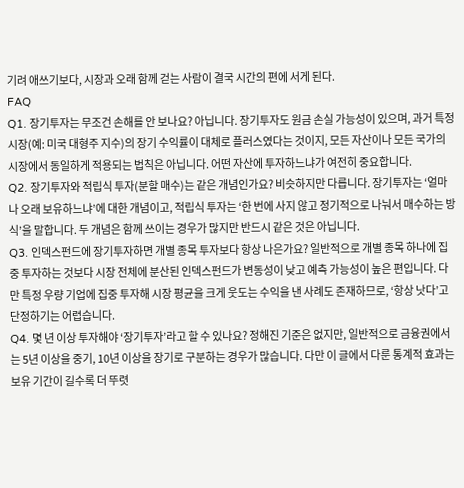기려 애쓰기보다, 시장과 오래 함께 걷는 사람이 결국 시간의 편에 서게 된다.
FAQ
Q1. 장기투자는 무조건 손해를 안 보나요? 아닙니다. 장기투자도 원금 손실 가능성이 있으며, 과거 특정 시장(예: 미국 대형주 지수)의 장기 수익률이 대체로 플러스였다는 것이지, 모든 자산이나 모든 국가의 시장에서 동일하게 적용되는 법칙은 아닙니다. 어떤 자산에 투자하느냐가 여전히 중요합니다.
Q2. 장기투자와 적립식 투자(분할 매수)는 같은 개념인가요? 비슷하지만 다릅니다. 장기투자는 ‘얼마나 오래 보유하느냐’에 대한 개념이고, 적립식 투자는 ‘한 번에 사지 않고 정기적으로 나눠서 매수하는 방식’을 말합니다. 두 개념은 함께 쓰이는 경우가 많지만 반드시 같은 것은 아닙니다.
Q3. 인덱스펀드에 장기투자하면 개별 종목 투자보다 항상 나은가요? 일반적으로 개별 종목 하나에 집중 투자하는 것보다 시장 전체에 분산된 인덱스펀드가 변동성이 낮고 예측 가능성이 높은 편입니다. 다만 특정 우량 기업에 집중 투자해 시장 평균을 크게 웃도는 수익을 낸 사례도 존재하므로, ‘항상 낫다’고 단정하기는 어렵습니다.
Q4. 몇 년 이상 투자해야 ‘장기투자’라고 할 수 있나요? 정해진 기준은 없지만, 일반적으로 금융권에서는 5년 이상을 중기, 10년 이상을 장기로 구분하는 경우가 많습니다. 다만 이 글에서 다룬 통계적 효과는 보유 기간이 길수록 더 뚜렷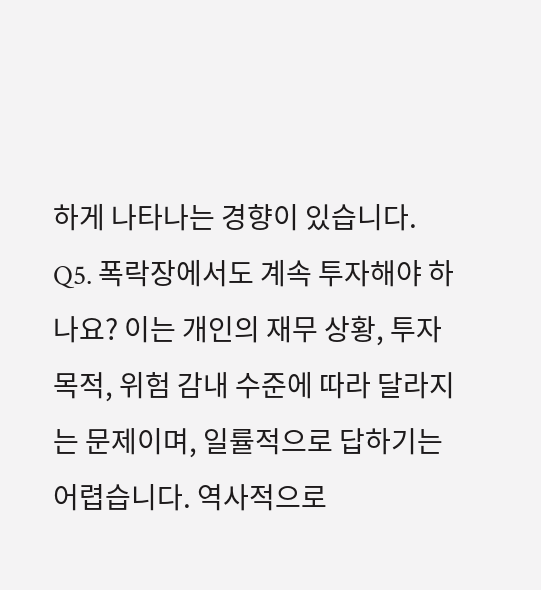하게 나타나는 경향이 있습니다.
Q5. 폭락장에서도 계속 투자해야 하나요? 이는 개인의 재무 상황, 투자 목적, 위험 감내 수준에 따라 달라지는 문제이며, 일률적으로 답하기는 어렵습니다. 역사적으로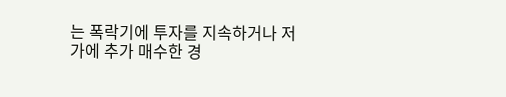는 폭락기에 투자를 지속하거나 저가에 추가 매수한 경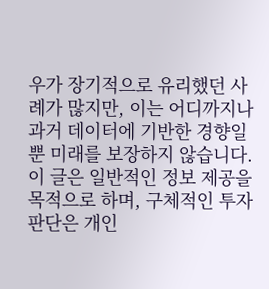우가 장기적으로 유리했던 사례가 많지만, 이는 어디까지나 과거 데이터에 기반한 경향일 뿐 미래를 보장하지 않습니다. 이 글은 일반적인 정보 제공을 목적으로 하며, 구체적인 투자 판단은 개인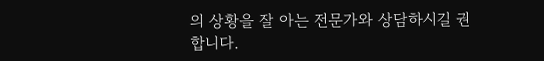의 상황을 잘 아는 전문가와 상담하시길 권합니다.